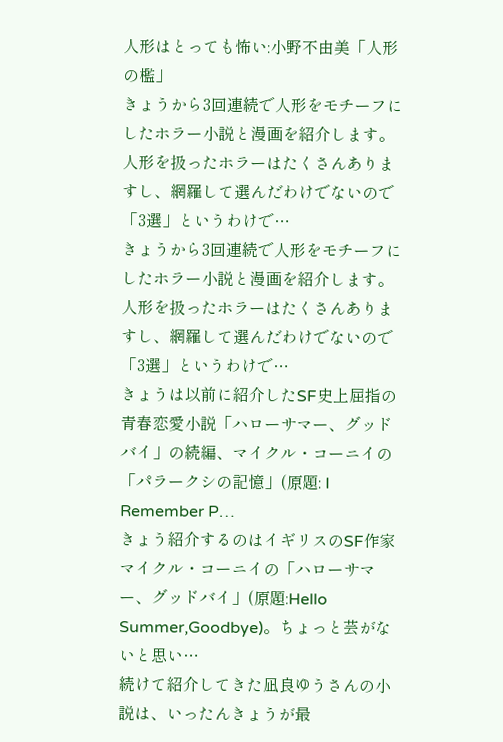人形はとっても怖い:小野不由美「人形の檻」
きょうから3回連続で人形をモチーフにしたホラー小説と漫画を紹介します。人形を扱ったホラーはたくさんありますし、網羅して選んだわけでないので「3選」というわけで…
きょうから3回連続で人形をモチーフにしたホラー小説と漫画を紹介します。人形を扱ったホラーはたくさんありますし、網羅して選んだわけでないので「3選」というわけで…
きょうは以前に紹介したSF史上屈指の青春恋愛小説「ハローサマー、グッドバイ」の続編、マイクル・コーニイの「パラークシの記憶」(原題: I Remember P…
きょう紹介するのはイギリスのSF作家マイクル・コーニイの「ハローサマー、グッドバイ」(原題:Hello Summer,Goodbye)。ちょっと芸がないと思い…
続けて紹介してきた凪良ゆうさんの小説は、いったんきょうが最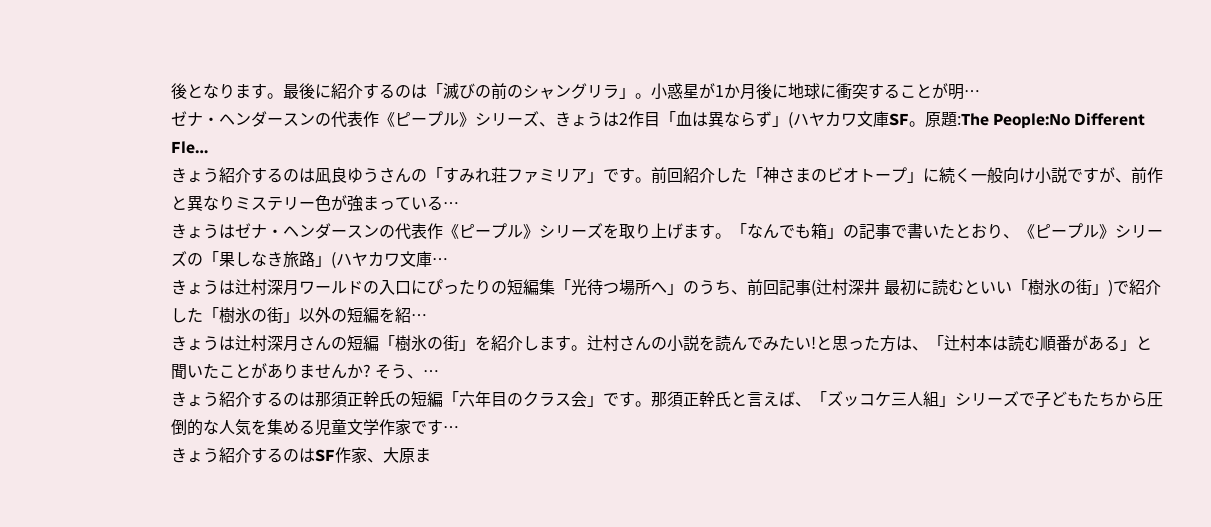後となります。最後に紹介するのは「滅びの前のシャングリラ」。小惑星が1か月後に地球に衝突することが明…
ゼナ・ヘンダースンの代表作《ピープル》シリーズ、きょうは2作目「血は異ならず」(ハヤカワ文庫SF。原題:The People:No Different Fle…
きょう紹介するのは凪良ゆうさんの「すみれ荘ファミリア」です。前回紹介した「神さまのビオトープ」に続く一般向け小説ですが、前作と異なりミステリー色が強まっている…
きょうはゼナ・ヘンダースンの代表作《ピープル》シリーズを取り上げます。「なんでも箱」の記事で書いたとおり、《ピープル》シリーズの「果しなき旅路」(ハヤカワ文庫…
きょうは辻村深月ワールドの入口にぴったりの短編集「光待つ場所へ」のうち、前回記事(辻村深井 最初に読むといい「樹氷の街」)で紹介した「樹氷の街」以外の短編を紹…
きょうは辻村深月さんの短編「樹氷の街」を紹介します。辻村さんの小説を読んでみたい!と思った方は、「辻村本は読む順番がある」と聞いたことがありませんか? そう、…
きょう紹介するのは那須正幹氏の短編「六年目のクラス会」です。那須正幹氏と言えば、「ズッコケ三人組」シリーズで子どもたちから圧倒的な人気を集める児童文学作家です…
きょう紹介するのはSF作家、大原ま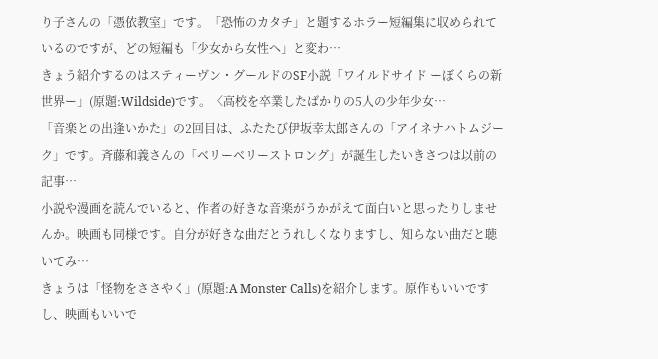り子さんの「憑依教室」です。「恐怖のカタチ」と題するホラー短編集に収められているのですが、どの短編も「少女から女性へ」と変わ…
きょう紹介するのはスティーヴン・グールドのSF小説「ワイルドサイド ーぼくらの新世界ー」(原題:Wildside)です。〈高校を卒業したばかりの5人の少年少女…
「音楽との出逢いかた」の2回目は、ふたたび伊坂幸太郎さんの「アイネナハトムジーク」です。斉藤和義さんの「ベリーベリーストロング」が誕生したいきさつは以前の記事…
小説や漫画を読んでいると、作者の好きな音楽がうかがえて面白いと思ったりしませんか。映画も同様です。自分が好きな曲だとうれしくなりますし、知らない曲だと聴いてみ…
きょうは「怪物をささやく」(原題:A Monster Calls)を紹介します。原作もいいですし、映画もいいで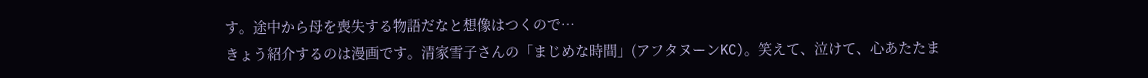す。途中から母を喪失する物語だなと想像はつくので…
きょう紹介するのは漫画です。清家雪子さんの「まじめな時間」(アフタヌーンKC)。笑えて、泣けて、心あたたま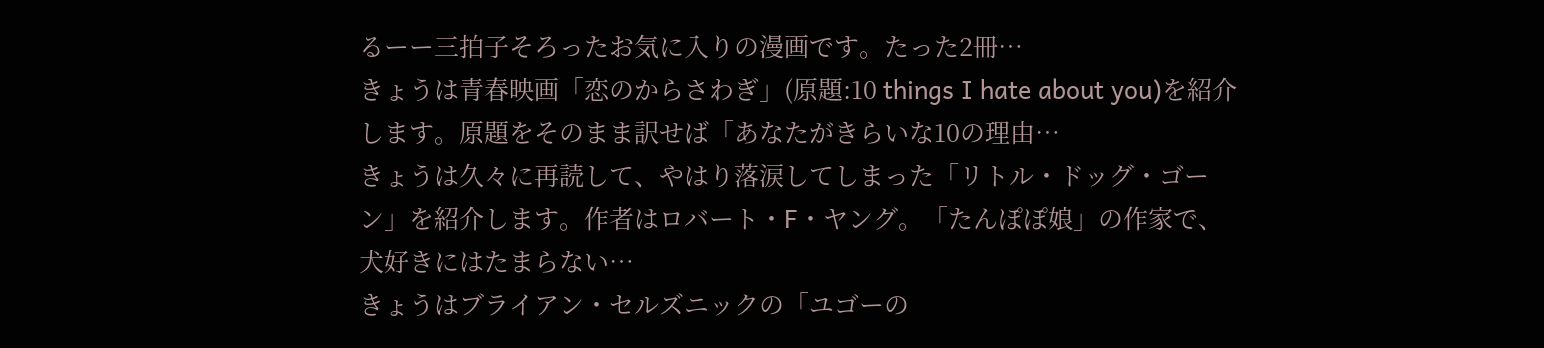るーー三拍子そろったお気に入りの漫画です。たった2冊…
きょうは青春映画「恋のからさわぎ」(原題:10 things I hate about you)を紹介します。原題をそのまま訳せば「あなたがきらいな10の理由…
きょうは久々に再読して、やはり落涙してしまった「リトル・ドッグ・ゴーン」を紹介します。作者はロバート・F・ヤング。「たんぽぽ娘」の作家で、犬好きにはたまらない…
きょうはブライアン・セルズニックの「ユゴーの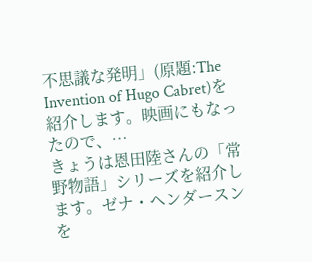不思議な発明」(原題:The Invention of Hugo Cabret)を紹介します。映画にもなったので、…
きょうは恩田陸さんの「常野物語」シリーズを紹介します。ゼナ・ヘンダースンを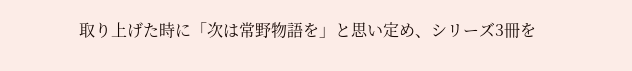取り上げた時に「次は常野物語を」と思い定め、シリーズ3冊を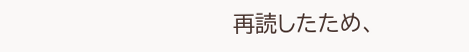再読したため、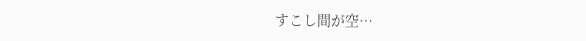すこし間が空…